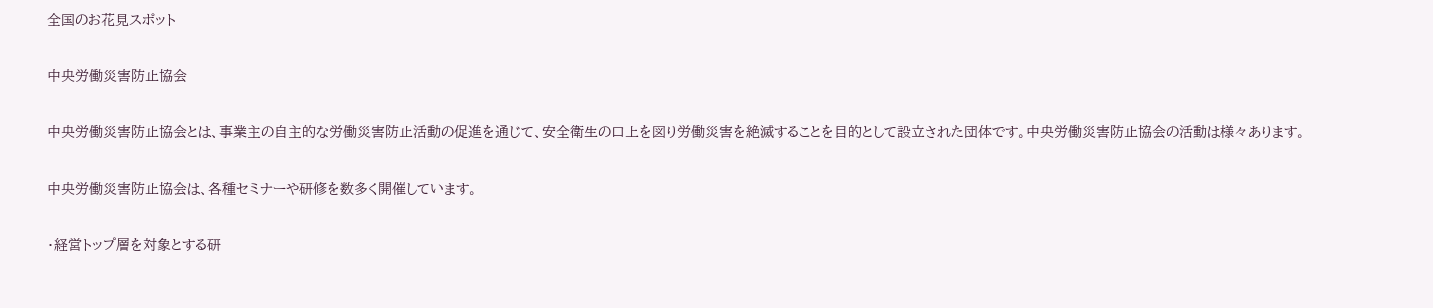全国のお花見スポット

中央労働災害防止協会

中央労働災害防止協会とは、事業主の自主的な労働災害防止活動の促進を通じて、安全衛生の口上を図り労働災害を絶滅することを目的として設立された団体です。中央労働災害防止協会の活動は様々あります。

中央労働災害防止協会は、各種セミナーや研修を数多く開催しています。

・経営トップ層を対象とする研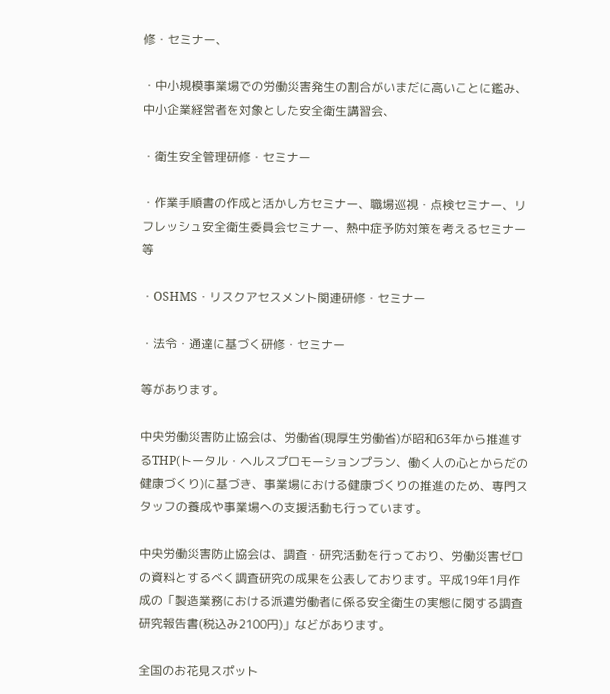修・セミナー、

・中小規模事業場での労働災害発生の割合がいまだに高いことに鑑み、中小企業経営者を対象とした安全衛生講習会、

・衛生安全管理研修・セミナー

・作業手順書の作成と活かし方セミナー、職場巡視・点検セミナー、リフレッシュ安全衛生委員会セミナー、熱中症予防対策を考えるセミナー等

・OSHMS・リスクアセスメント関連研修・セミナー

・法令・通達に基づく研修・セミナー

等があります。

中央労働災害防止協会は、労働省(現厚生労働省)が昭和63年から推進するTHP(トータル・ヘルスプロモーションプラン、働く人の心とからだの健康づくり)に基づき、事業場における健康づくりの推進のため、専門スタッフの養成や事業場への支援活動も行っています。

中央労働災害防止協会は、調査・研究活動を行っており、労働災害ゼロの資料とするべく調査研究の成果を公表しております。平成19年1月作成の「製造業務における派遣労働者に係る安全衛生の実態に関する調査研究報告書(税込み2100円)」などがあります。

全国のお花見スポット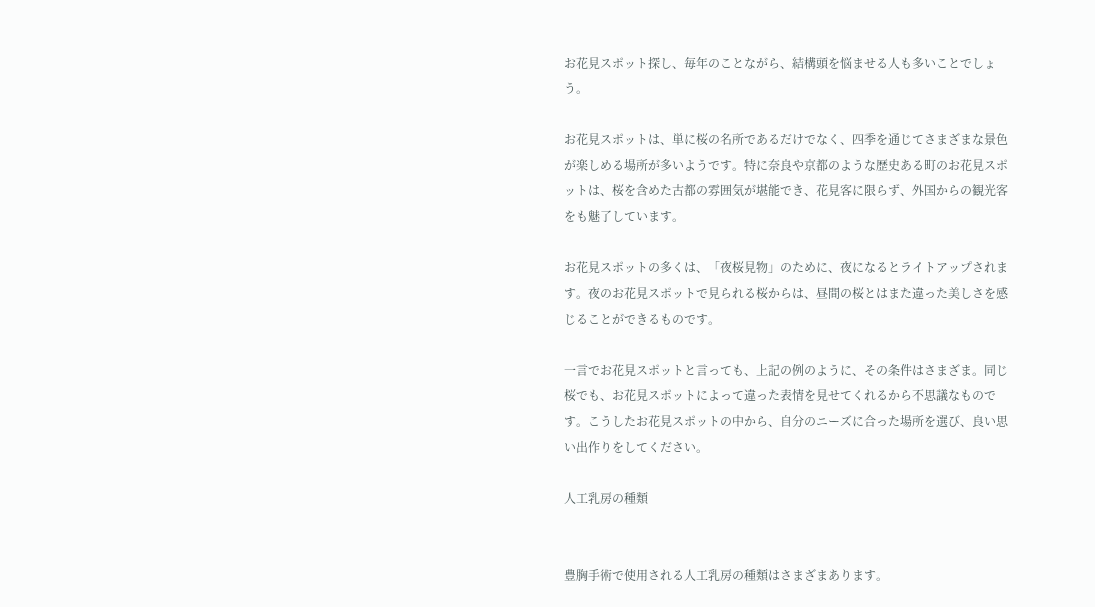お花見スポット探し、毎年のことながら、結構頭を悩ませる人も多いことでしょう。

お花見スポットは、単に桜の名所であるだけでなく、四季を通じてさまざまな景色が楽しめる場所が多いようです。特に奈良や京都のような歴史ある町のお花見スポットは、桜を含めた古都の雰囲気が堪能でき、花見客に限らず、外国からの観光客をも魅了しています。

お花見スポットの多くは、「夜桜見物」のために、夜になるとライトアップされます。夜のお花見スポットで見られる桜からは、昼間の桜とはまた違った美しさを感じることができるものです。

一言でお花見スポットと言っても、上記の例のように、その条件はさまざま。同じ桜でも、お花見スポットによって違った表情を見せてくれるから不思議なものです。こうしたお花見スポットの中から、自分のニーズに合った場所を選び、良い思い出作りをしてください。

人工乳房の種類


豊胸手術で使用される人工乳房の種類はさまざまあります。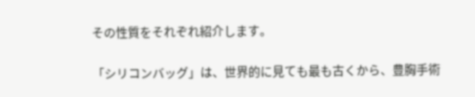その性質をそれぞれ紹介します。

「シリコンバッグ」は、世界的に見ても最も古くから、豊胸手術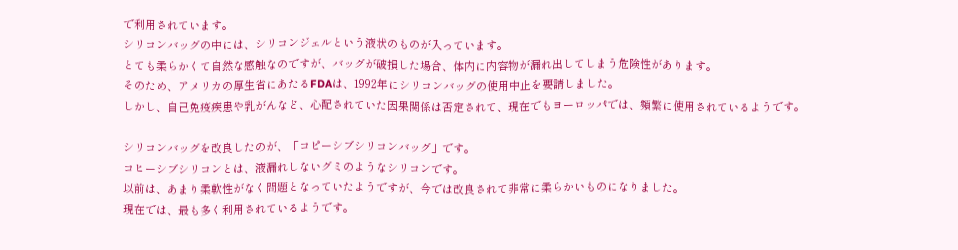で利用されています。
シリコンバッグの中には、シリコンジェルという液状のものが入っています。
とても柔らかくて自然な感触なのですが、バッグが破損した場合、体内に内容物が漏れ出してしまう危険性があります。
そのため、アメリカの厚生省にあたるFDAは、1992年にシリコンバッグの使用中止を要請しました。
しかし、自己免疫疾患や乳がんなど、心配されていた因果関係は否定されて、現在でもヨーロッパでは、頻繁に使用されているようです。

シリコンバッグを改良したのが、「コピーシブシリコンバッグ」です。
コヒーシブシリコンとは、液漏れしないグミのようなシリコンです。
以前は、あまり柔軟性がなく問題となっていたようですが、今では改良されて非常に柔らかいものになりました。
現在では、最も多く利用されているようです。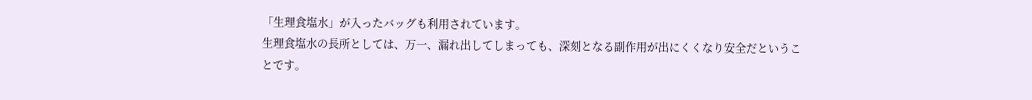「生理食塩水」が入ったバッグも利用されています。
生理食塩水の長所としては、万一、漏れ出してしまっても、深刻となる副作用が出にくくなり安全だということです。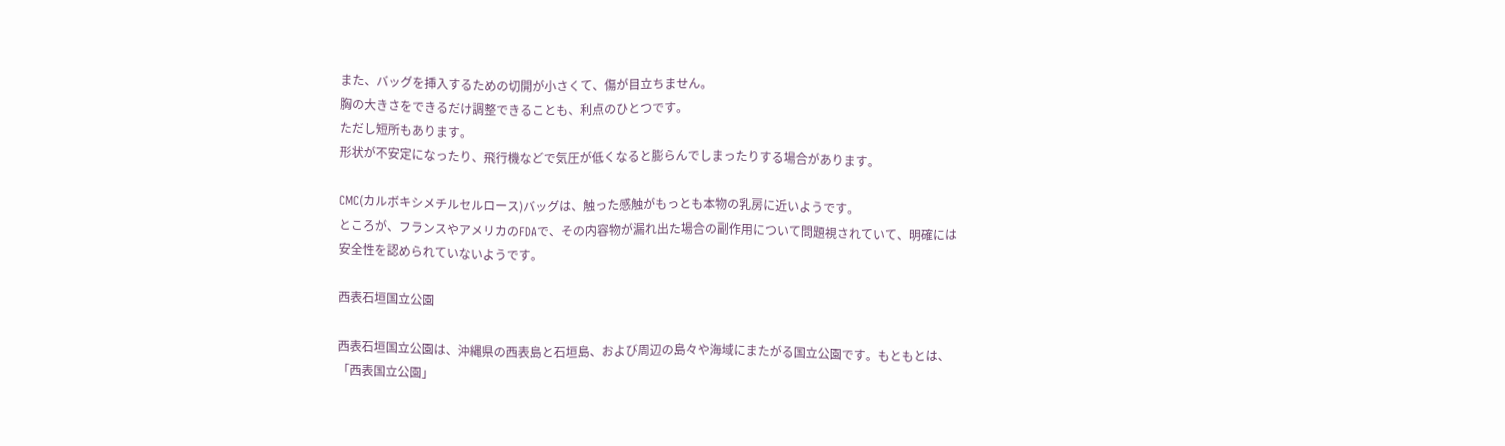また、バッグを挿入するための切開が小さくて、傷が目立ちません。
胸の大きさをできるだけ調整できることも、利点のひとつです。
ただし短所もあります。
形状が不安定になったり、飛行機などで気圧が低くなると膨らんでしまったりする場合があります。

CMC(カルボキシメチルセルロース)バッグは、触った感触がもっとも本物の乳房に近いようです。
ところが、フランスやアメリカのFDAで、その内容物が漏れ出た場合の副作用について問題視されていて、明確には安全性を認められていないようです。

西表石垣国立公園

西表石垣国立公園は、沖縄県の西表島と石垣島、および周辺の島々や海域にまたがる国立公園です。もともとは、「西表国立公園」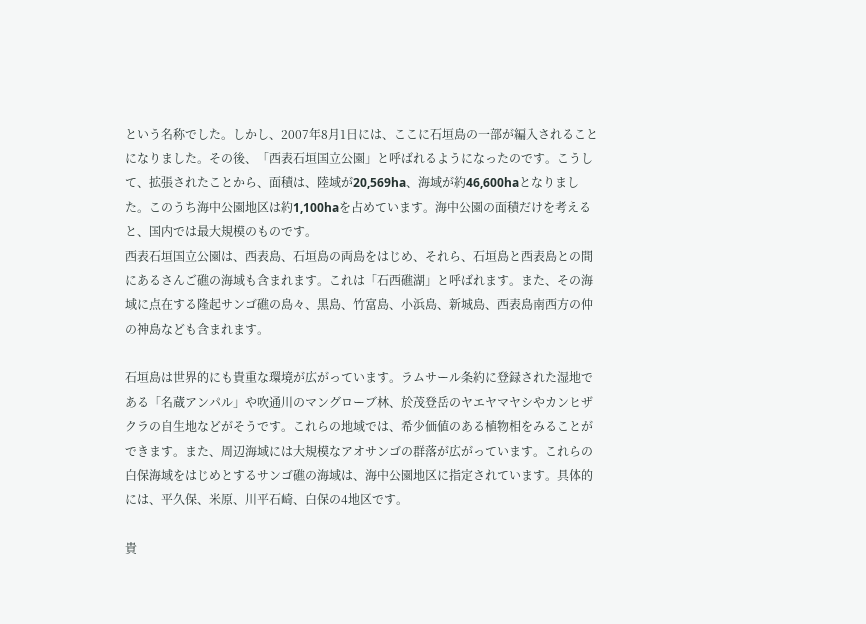という名称でした。しかし、2007年8月1日には、ここに石垣島の一部が編入されることになりました。その後、「西表石垣国立公園」と呼ばれるようになったのです。こうして、拡張されたことから、面積は、陸域が20,569ha、海域が約46,600haとなりました。このうち海中公園地区は約1,100haを占めています。海中公園の面積だけを考えると、国内では最大規模のものです。
西表石垣国立公園は、西表島、石垣島の両島をはじめ、それら、石垣島と西表島との間にあるさんご礁の海域も含まれます。これは「石西礁湖」と呼ばれます。また、その海域に点在する隆起サンゴ礁の島々、黒島、竹富島、小浜島、新城島、西表島南西方の仲の神島なども含まれます。

石垣島は世界的にも貴重な環境が広がっています。ラムサール条約に登録された湿地である「名蔵アンパル」や吹通川のマングローブ林、於茂登岳のヤエヤマヤシやカンヒザクラの自生地などがそうです。これらの地域では、希少価値のある植物相をみることができます。また、周辺海域には大規模なアオサンゴの群落が広がっています。これらの白保海域をはじめとするサンゴ礁の海域は、海中公園地区に指定されています。具体的には、平久保、米原、川平石崎、白保の4地区です。

貴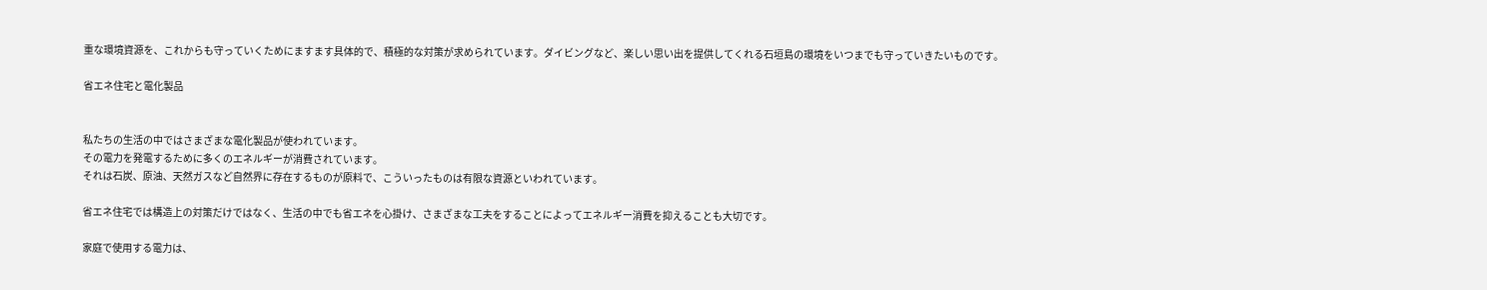重な環境資源を、これからも守っていくためにますます具体的で、積極的な対策が求められています。ダイビングなど、楽しい思い出を提供してくれる石垣島の環境をいつまでも守っていきたいものです。

省エネ住宅と電化製品


私たちの生活の中ではさまざまな電化製品が使われています。
その電力を発電するために多くのエネルギーが消費されています。
それは石炭、原油、天然ガスなど自然界に存在するものが原料で、こういったものは有限な資源といわれています。

省エネ住宅では構造上の対策だけではなく、生活の中でも省エネを心掛け、さまざまな工夫をすることによってエネルギー消費を抑えることも大切です。

家庭で使用する電力は、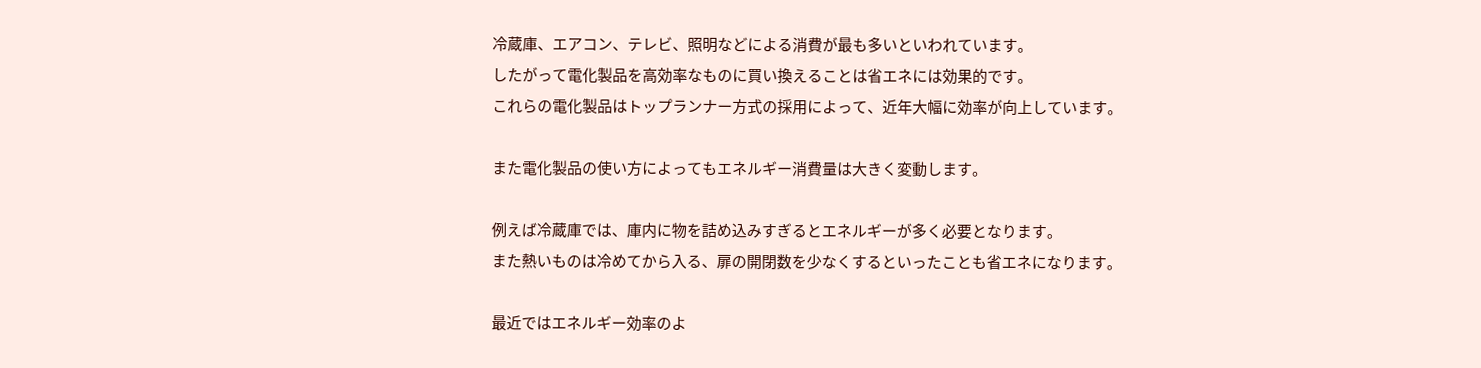冷蔵庫、エアコン、テレビ、照明などによる消費が最も多いといわれています。
したがって電化製品を高効率なものに買い換えることは省エネには効果的です。
これらの電化製品はトップランナー方式の採用によって、近年大幅に効率が向上しています。

また電化製品の使い方によってもエネルギー消費量は大きく変動します。

例えば冷蔵庫では、庫内に物を詰め込みすぎるとエネルギーが多く必要となります。
また熱いものは冷めてから入る、扉の開閉数を少なくするといったことも省エネになります。

最近ではエネルギー効率のよ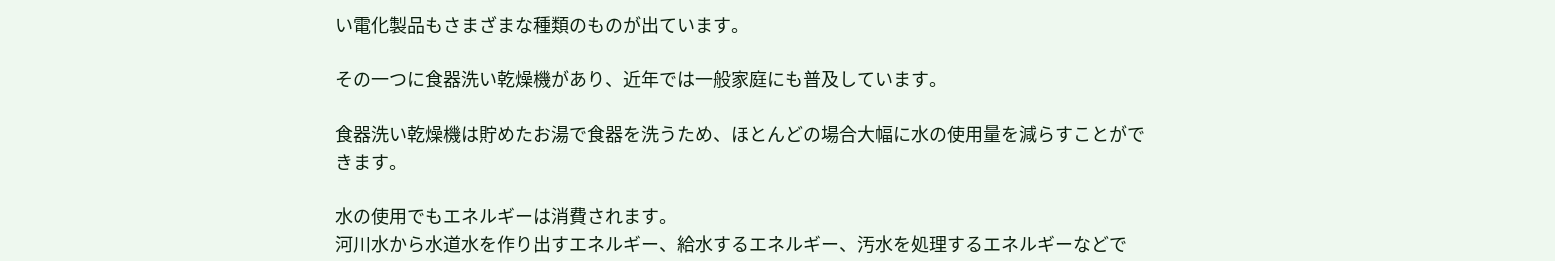い電化製品もさまざまな種類のものが出ています。

その一つに食器洗い乾燥機があり、近年では一般家庭にも普及しています。

食器洗い乾燥機は貯めたお湯で食器を洗うため、ほとんどの場合大幅に水の使用量を減らすことができます。

水の使用でもエネルギーは消費されます。
河川水から水道水を作り出すエネルギー、給水するエネルギー、汚水を処理するエネルギーなどで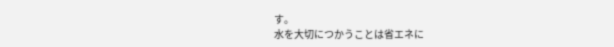す。
水を大切につかうことは省エネに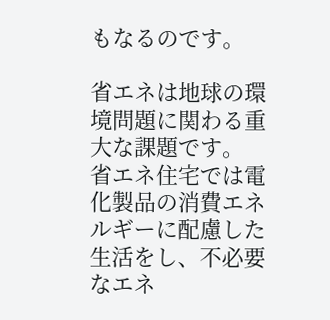もなるのです。

省エネは地球の環境問題に関わる重大な課題です。
省エネ住宅では電化製品の消費エネルギーに配慮した生活をし、不必要なエネ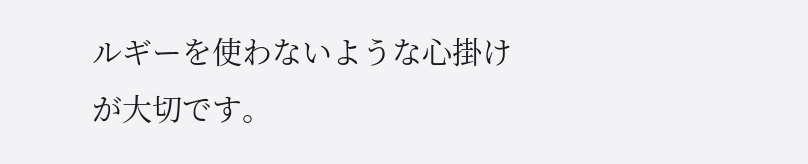ルギーを使わないような心掛けが大切です。